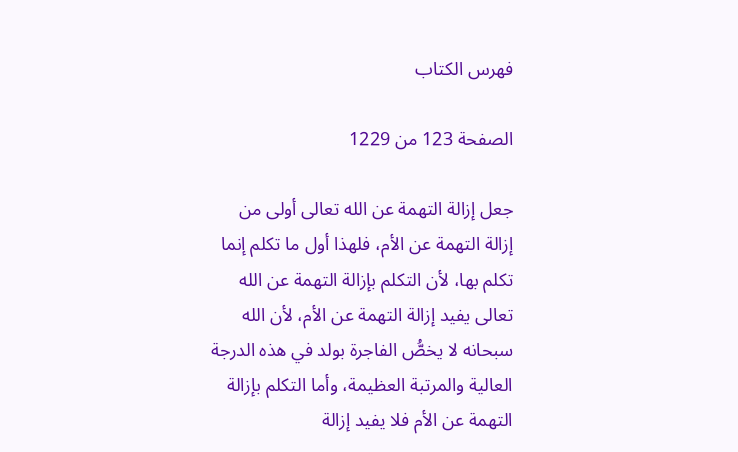فهرس الكتاب

الصفحة 123 من 1229

جعل إزالة التهمة عن الله تعالى أولى من إزالة التهمة عن الأم، فلهذا أول ما تكلم إنما تكلم بها، لأن التكلم بإزالة التهمة عن الله تعالى يفيد إزالة التهمة عن الأم، لأن الله سبحانه لا يخصُّ الفاجرة بولد في هذه الدرجة العالية والمرتبة العظيمة، وأما التكلم بإزالة التهمة عن الأم فلا يفيد إزالة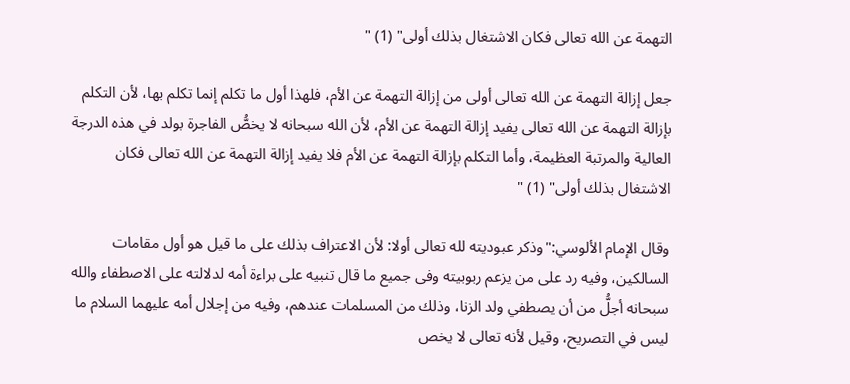التهمة عن الله تعالى فكان الاشتغال بذلك أولى" (1) "

جعل إزالة التهمة عن الله تعالى أولى من إزالة التهمة عن الأم، فلهذا أول ما تكلم إنما تكلم بها، لأن التكلم بإزالة التهمة عن الله تعالى يفيد إزالة التهمة عن الأم، لأن الله سبحانه لا يخصُّ الفاجرة بولد في هذه الدرجة العالية والمرتبة العظيمة، وأما التكلم بإزالة التهمة عن الأم فلا يفيد إزالة التهمة عن الله تعالى فكان الاشتغال بذلك أولى" (1) "

وقال الإمام الألوسي:"وذكر عبوديته لله تعالى أولا: لأن الاعتراف بذلك على ما قيل هو أول مقامات السالكين، وفيه رد على من يزعم ربوبيته وفى جميع ما قال تنبيه على براءة أمه لدلالته على الاصطفاء والله سبحانه أجلُّ من أن يصطفي ولد الزنا، وذلك من المسلمات عندهم، وفيه من إجلال أمه عليهما السلام ما ليس في التصريح، وقيل لأنه تعالى لا يخص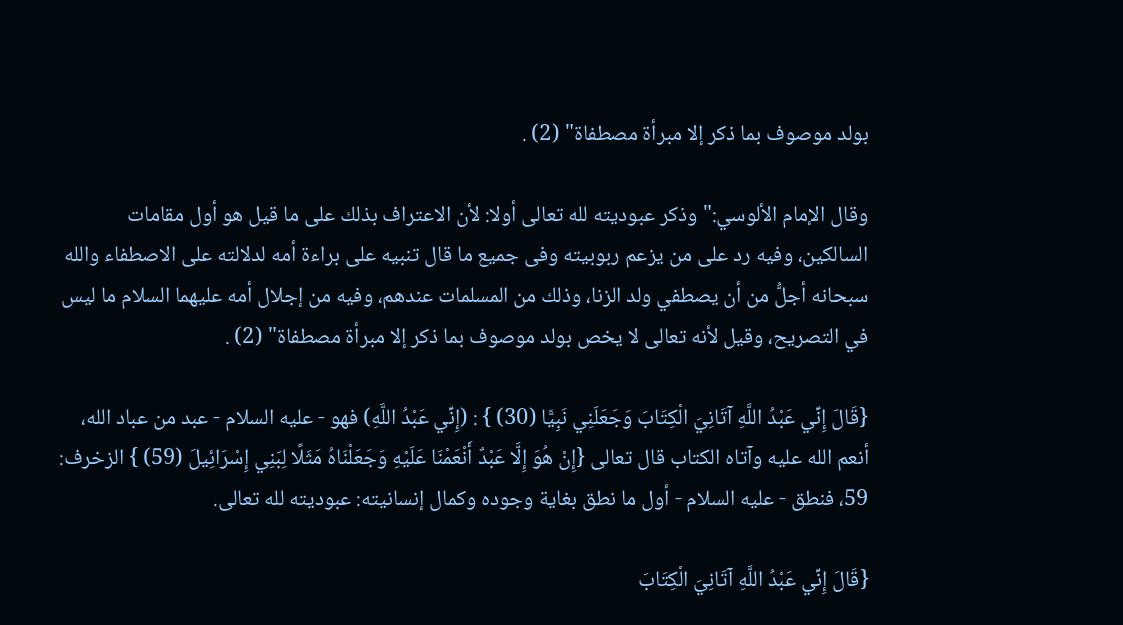بولد موصوف بما ذكر إلا مبرأة مصطفاة" (2) .

وقال الإمام الألوسي:"وذكر عبوديته لله تعالى أولا: لأن الاعتراف بذلك على ما قيل هو أول مقامات السالكين، وفيه رد على من يزعم ربوبيته وفى جميع ما قال تنبيه على براءة أمه لدلالته على الاصطفاء والله سبحانه أجلُّ من أن يصطفي ولد الزنا، وذلك من المسلمات عندهم، وفيه من إجلال أمه عليهما السلام ما ليس في التصريح، وقيل لأنه تعالى لا يخص بولد موصوف بما ذكر إلا مبرأة مصطفاة" (2) .

{قَالَ إِنِّي عَبْدُ اللَّهِ آتَانِيَ الْكِتَابَ وَجَعَلَنِي نَبِيًّا (30) } : (إِنِّي عَبْدُ اللَّهِ) فهو - عليه السلام - عبد من عباد الله، أنعم الله عليه وآتاه الكتاب قال تعالى {إِنْ هُوَ إِلَّا عَبْدٌ أَنْعَمْنَا عَلَيْهِ وَجَعَلْنَاهُ مَثَلًا لِبَنِي إِسْرَائِيلَ (59) } الزخرف: 59، فنطق - عليه السلام - أول ما نطق بغاية وجوده وكمال إنسانيته: عبوديته لله تعالى.

{قَالَ إِنِّي عَبْدُ اللَّهِ آتَانِيَ الْكِتَابَ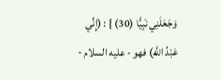وَجَعَلَنِي نَبِيًّا (30) } : (إِنِّي عَبْدُ اللَّهِ) فهو - عليه السلام -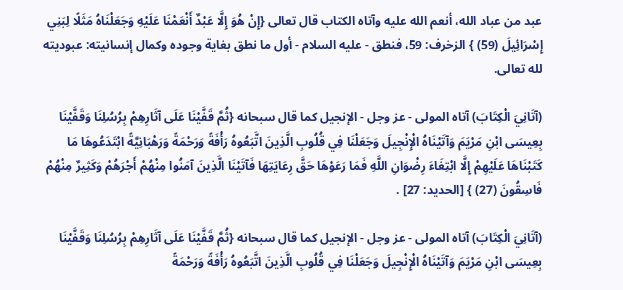عبد من عباد الله، أنعم الله عليه وآتاه الكتاب قال تعالى {إِنْ هُوَ إِلَّا عَبْدٌ أَنْعَمْنَا عَلَيْهِ وَجَعَلْنَاهُ مَثَلًا لِبَنِي إِسْرَائِيلَ (59) } الزخرف: 59، فنطق - عليه السلام - أول ما نطق بغاية وجوده وكمال إنسانيته: عبوديته لله تعالى.

(آتَانِيَ الْكِتَابَ) آتاه المولى - عز وجل - الإنجيل كما قال سبحانه {ثُمَّ قَفَّيْنَا عَلَى آثَارِهِمْ بِرُسُلِنَا وَقَفَّيْنَا بِعِيسَى ابْنِ مَرْيَمَ وَآتَيْنَاهُ الْإِنْجِيلَ وَجَعَلْنَا فِي قُلُوبِ الَّذِينَ اتَّبَعُوهُ رَأْفَةً وَرَحْمَةً وَرَهْبَانِيَّةً ابْتَدَعُوهَا مَا كَتَبْنَاهَا عَلَيْهِمْ إِلَّا ابْتِغَاءَ رِضْوَانِ اللَّهِ فَمَا رَعَوْهَا حَقَّ رِعَايَتِهَا فَآتَيْنَا الَّذِينَ آمَنُوا مِنْهُمْ أَجْرَهُمْ وَكَثِيرٌ مِنْهُمْ فَاسِقُونَ (27) } [الحديد: 27] .

(آتَانِيَ الْكِتَابَ) آتاه المولى - عز وجل - الإنجيل كما قال سبحانه {ثُمَّ قَفَّيْنَا عَلَى آثَارِهِمْ بِرُسُلِنَا وَقَفَّيْنَا بِعِيسَى ابْنِ مَرْيَمَ وَآتَيْنَاهُ الْإِنْجِيلَ وَجَعَلْنَا فِي قُلُوبِ الَّذِينَ اتَّبَعُوهُ رَأْفَةً وَرَحْمَةً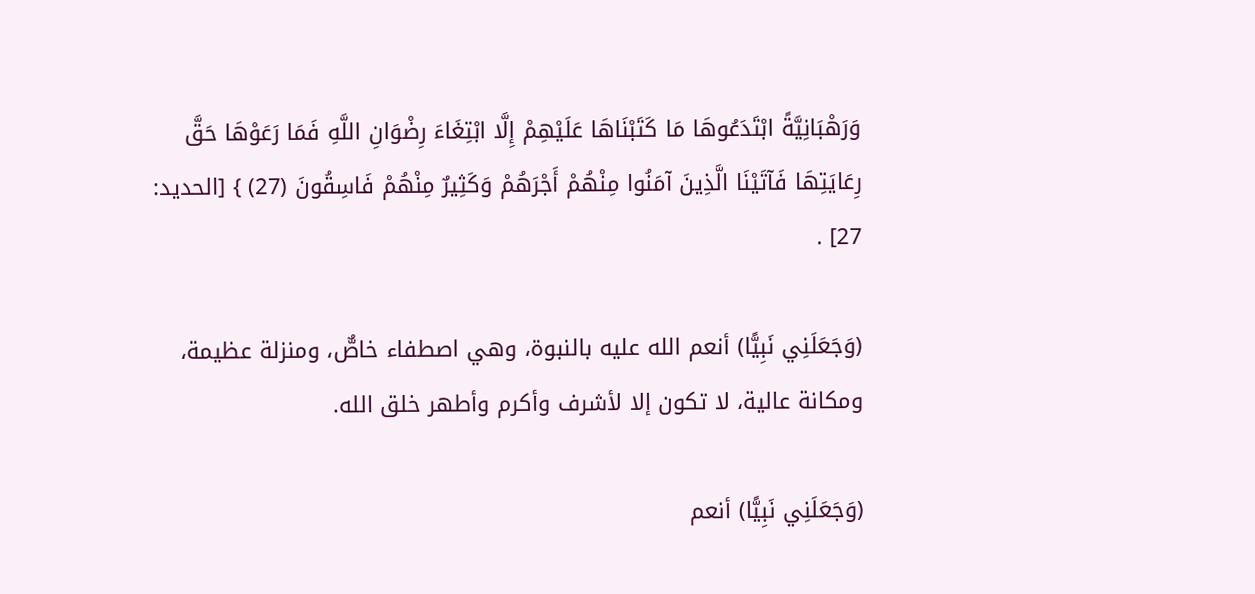وَرَهْبَانِيَّةً ابْتَدَعُوهَا مَا كَتَبْنَاهَا عَلَيْهِمْ إِلَّا ابْتِغَاءَ رِضْوَانِ اللَّهِ فَمَا رَعَوْهَا حَقَّ رِعَايَتِهَا فَآتَيْنَا الَّذِينَ آمَنُوا مِنْهُمْ أَجْرَهُمْ وَكَثِيرٌ مِنْهُمْ فَاسِقُونَ (27) } [الحديد: 27] .

(وَجَعَلَنِي نَبِيًّا) أنعم الله عليه بالنبوة، وهي اصطفاء خاصٌّ، ومنزلة عظيمة، ومكانة عالية، لا تكون إلا لأشرف وأكرم وأطهر خلق الله.

(وَجَعَلَنِي نَبِيًّا) أنعم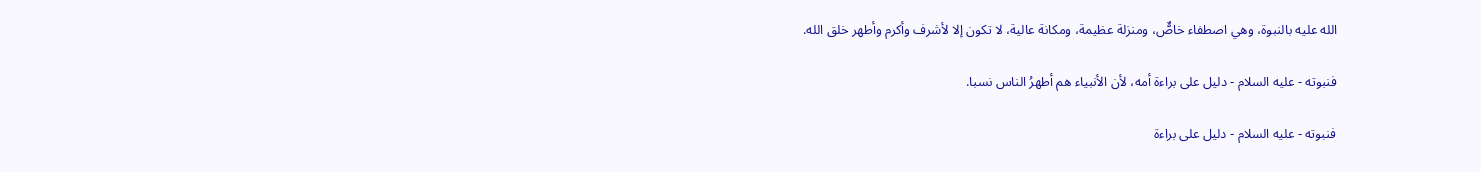الله عليه بالنبوة، وهي اصطفاء خاصٌّ، ومنزلة عظيمة، ومكانة عالية، لا تكون إلا لأشرف وأكرم وأطهر خلق الله.

فنبوته - عليه السلام - دليل على براءة أمه، لأن الأنبياء هم أطهرُ الناس نسبا.

فنبوته - عليه السلام - دليل على براءة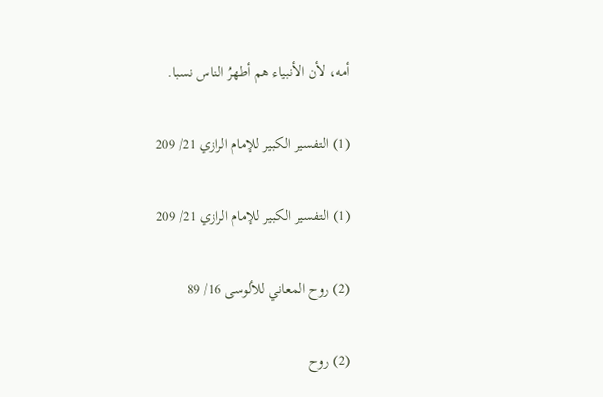أمه، لأن الأنبياء هم أطهرُ الناس نسبا.

(1) التفسير الكبير للإمام الرازي 21/ 209

(1) التفسير الكبير للإمام الرازي 21/ 209

(2) روح المعاني للألوسى 16/ 89

(2) روح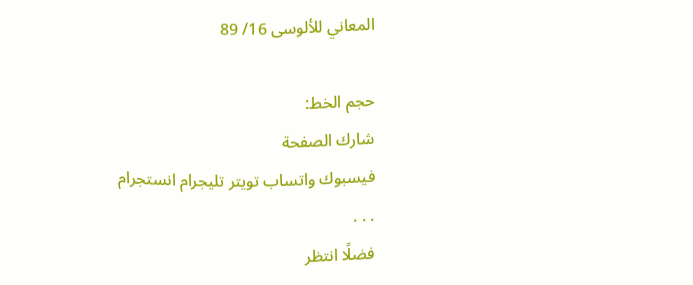المعاني للألوسى 16/ 89

حجم الخط:
شارك الصفحة
فيسبوك واتساب تويتر تليجرام انستجرام
. . .
فضلًا انتظر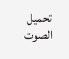تحميل الصوت